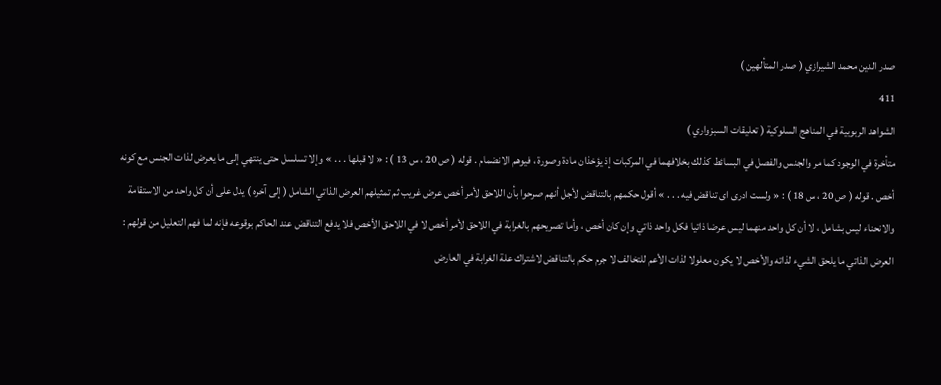صدر الدين محمد الشيرازي ( صدر المتألهين )
411
الشواهد الربوبية في المناهج السلوكية ( تعليقات السبزواري )
متأخرة في الوجود كما مر والجنس والفصل في البسائط كذلك بخلافهما في المركبات إذ يؤخذان مادة وصورة ، فيوهم الانضمام . قوله ( ص 20 ، س 13 ) : « لا قبلها . . . » وإلا تسلسل حتى ينتهي إلى ما يعرض لذات الجنس مع كونه أخص . قوله ( ص 20 ، س 18 ) : « ولست ادرى اى تناقض فيه . . . » أقول حكمهم بالتناقض لأجل أنهم صرحوا بأن اللاحق لأمر أخص عرض غريب ثم تمثيلهم العرض الذاتي الشامل ( إلى آخره ) يدل على أن كل واحد من الاستقامة والانحناء ليس بشامل ، لا أن كل واحد منهما ليس عرضا ذاتيا فكل واحد ذاتي وإن كان أخص ، وأما تصريحهم بالغرابة في اللاحق لأمر أخص لا في اللاحق الأخص فلا يدفع التناقض عند الحاكم بوقوعه فإنه لما فهم التعليل من قولهم : العرض الذاتي ما يلحق الشيء لذاته والأخص لا يكون معلولا لذات الأعم للتخالف لا جرم حكم بالتناقض لاشتراك علة الغرابة في العارض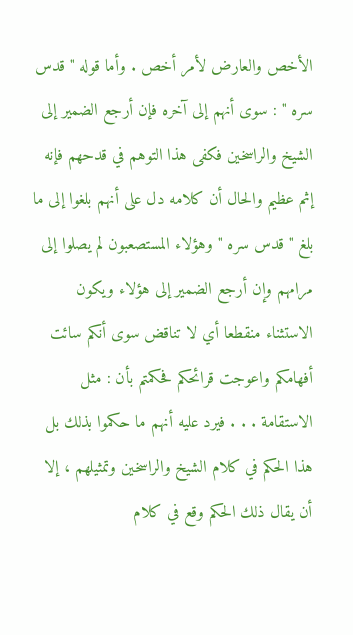الأخص والعارض لأمر أخص . وأما قوله " قدس سره " : سوى أنهم إلى آخره فإن أرجع الضمير إلى الشيخ والراسخين فكفى هذا التوهم في قدحهم فإنه إثم عظيم والحال أن كلامه دل على أنهم بلغوا إلى ما بلغ " قدس سره " وهؤلاء المستصعبون لم يصلوا إلى مرامهم وإن أرجع الضمير إلى هؤلاء ويكون الاستثناء منقطعا أي لا تناقض سوى أنكم سائت أفهامكم واعوجت قرائحكم فحكمتم بأن : مثل الاستقامة . . . فيرد عليه أنهم ما حكموا بذلك بل هذا الحكم في كلام الشيخ والراسخين وتمثيلهم ، إلا أن يقال ذلك الحكم وقع في كلام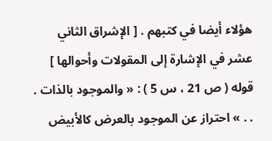هؤلاء أيضا في كتبهم . [ الإشراق الثاني عشر في الإشارة إلى المقولات وأحوالها ] قوله ( ص 21 ، س 5 ) : « والموجود بالذات . . . » احتراز عن الموجود بالعرض كالأبيض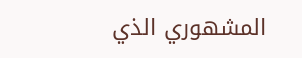المشهوري الذي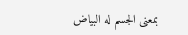بمعنى الجسم له البياض